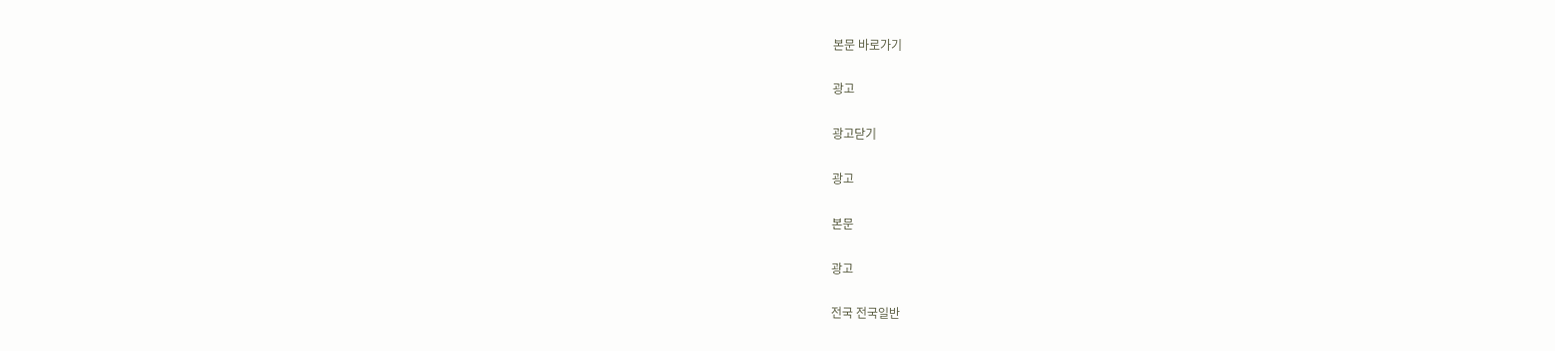본문 바로가기

광고

광고닫기

광고

본문

광고

전국 전국일반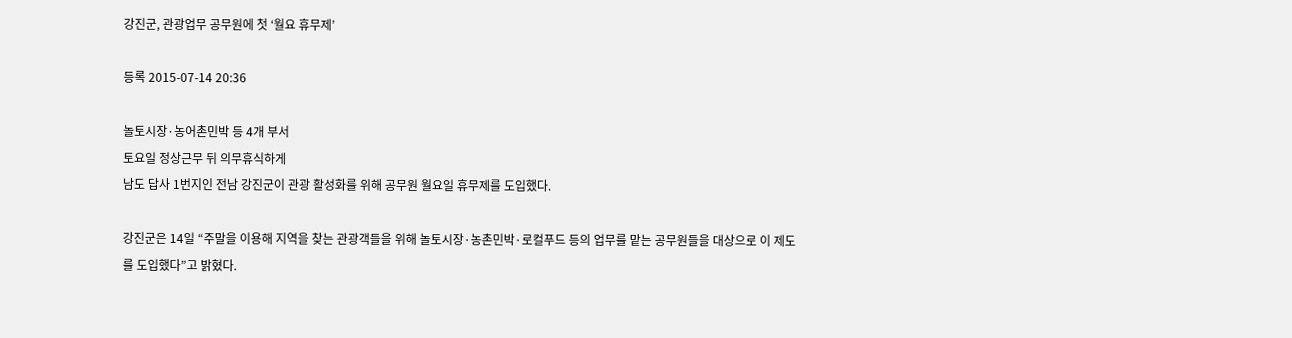강진군, 관광업무 공무원에 첫 ‘월요 휴무제’

등록 2015-07-14 20:36

놀토시장·농어촌민박 등 4개 부서
토요일 정상근무 뒤 의무휴식하게
남도 답사 1번지인 전남 강진군이 관광 활성화를 위해 공무원 월요일 휴무제를 도입했다.

강진군은 14일 “주말을 이용해 지역을 찾는 관광객들을 위해 놀토시장·농촌민박·로컬푸드 등의 업무를 맡는 공무원들을 대상으로 이 제도를 도입했다”고 밝혔다.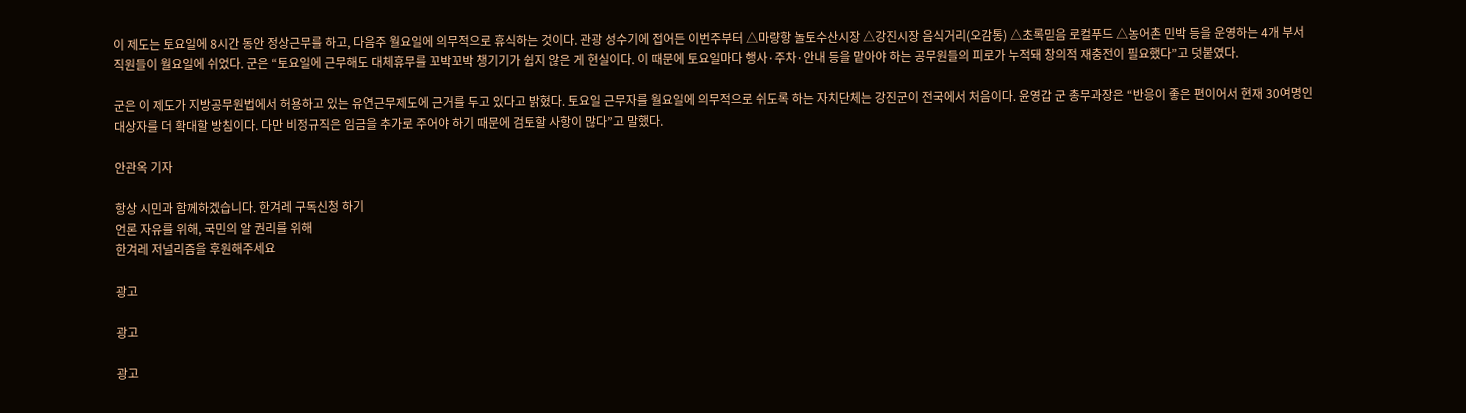이 제도는 토요일에 8시간 동안 정상근무를 하고, 다음주 월요일에 의무적으로 휴식하는 것이다. 관광 성수기에 접어든 이번주부터 △마량항 놀토수산시장 △강진시장 음식거리(오감통) △초록믿음 로컬푸드 △농어촌 민박 등을 운영하는 4개 부서 직원들이 월요일에 쉬었다. 군은 “토요일에 근무해도 대체휴무를 꼬박꼬박 챙기기가 쉽지 않은 게 현실이다. 이 때문에 토요일마다 행사·주차·안내 등을 맡아야 하는 공무원들의 피로가 누적돼 창의적 재충전이 필요했다”고 덧붙였다.

군은 이 제도가 지방공무원법에서 허용하고 있는 유연근무제도에 근거를 두고 있다고 밝혔다. 토요일 근무자를 월요일에 의무적으로 쉬도록 하는 자치단체는 강진군이 전국에서 처음이다. 윤영갑 군 총무과장은 “반응이 좋은 편이어서 현재 30여명인 대상자를 더 확대할 방침이다. 다만 비정규직은 임금을 추가로 주어야 하기 때문에 검토할 사항이 많다”고 말했다.

안관옥 기자

항상 시민과 함께하겠습니다. 한겨레 구독신청 하기
언론 자유를 위해, 국민의 알 권리를 위해
한겨레 저널리즘을 후원해주세요

광고

광고

광고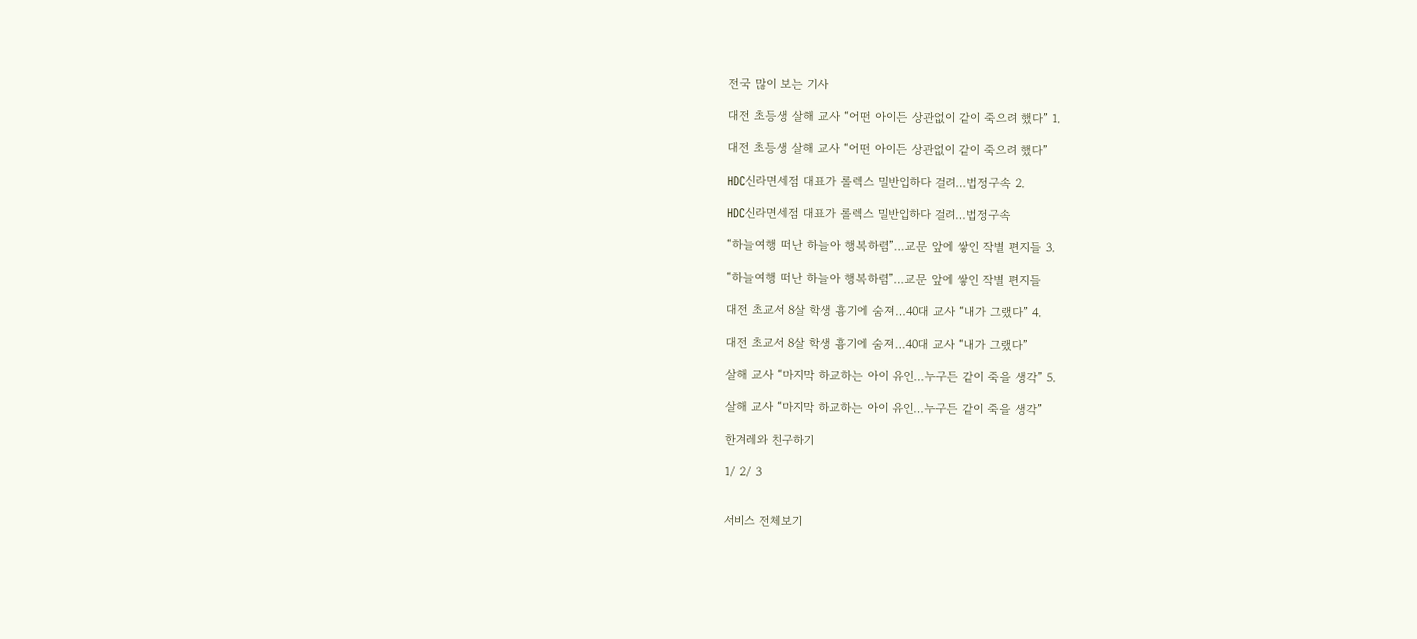전국 많이 보는 기사

대전 초등생 살해 교사 “어떤 아이든 상관없이 같이 죽으려 했다” 1.

대전 초등생 살해 교사 “어떤 아이든 상관없이 같이 죽으려 했다”

HDC신라면세점 대표가 롤렉스 밀반입하다 걸려…법정구속 2.

HDC신라면세점 대표가 롤렉스 밀반입하다 걸려…법정구속

“하늘여행 떠난 하늘아 행복하렴”…교문 앞에 쌓인 작별 편지들 3.

“하늘여행 떠난 하늘아 행복하렴”…교문 앞에 쌓인 작별 편지들

대전 초교서 8살 학생 흉기에 숨져…40대 교사 “내가 그랬다” 4.

대전 초교서 8살 학생 흉기에 숨져…40대 교사 “내가 그랬다”

살해 교사 “마지막 하교하는 아이 유인…누구든 같이 죽을 생각” 5.

살해 교사 “마지막 하교하는 아이 유인…누구든 같이 죽을 생각”

한겨레와 친구하기

1/ 2/ 3


서비스 전체보기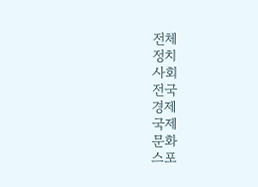전체
정치
사회
전국
경제
국제
문화
스포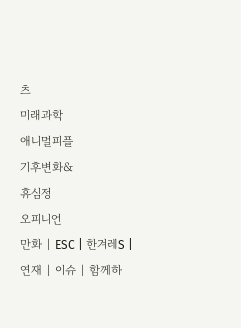츠
미래과학
애니멀피플
기후변화&
휴심정
오피니언
만화 | ESC | 한겨레S | 연재 | 이슈 | 함께하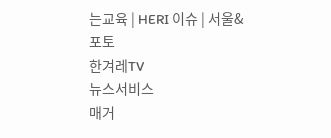는교육 | HERI 이슈 | 서울&
포토
한겨레TV
뉴스서비스
매거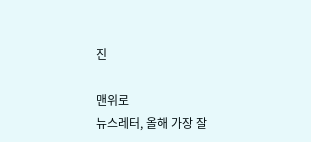진

맨위로
뉴스레터, 올해 가장 잘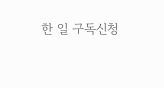한 일 구독신청